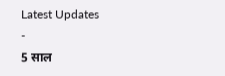Latest Updates
-
5 साल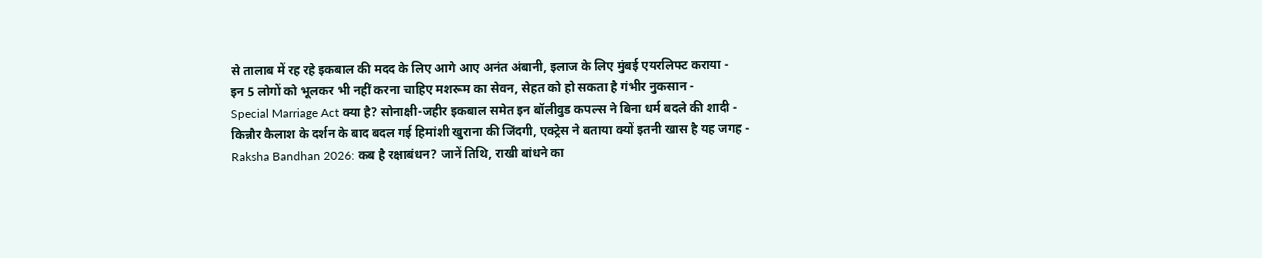से तालाब में रह रहे इकबाल की मदद के लिए आगे आए अनंत अंबानी, इलाज के लिए मुंबई एयरलिफ्ट कराया -
इन 5 लोगों को भूलकर भी नहीं करना चाहिए मशरूम का सेवन, सेहत को हो सकता है गंभीर नुकसान -
Special Marriage Act क्या है? सोनाक्षी-जहीर इकबाल समेत इन बॉलीवुड कपल्स ने बिना धर्म बदले की शादी -
किन्नौर कैलाश के दर्शन के बाद बदल गई हिमांशी खुराना की जिंदगी, एक्ट्रेस ने बताया क्यों इतनी खास है यह जगह -
Raksha Bandhan 2026: कब है रक्षाबंधन? जानें तिथि, राखी बांधने का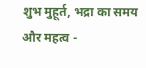शुभ मुहूर्त, भद्रा का समय और महत्व -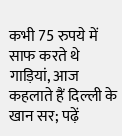कभी 75 रुपये में साफ करते थे गाड़ियां, आज कहलाते हैं दिल्ली के खान सर; पढ़ें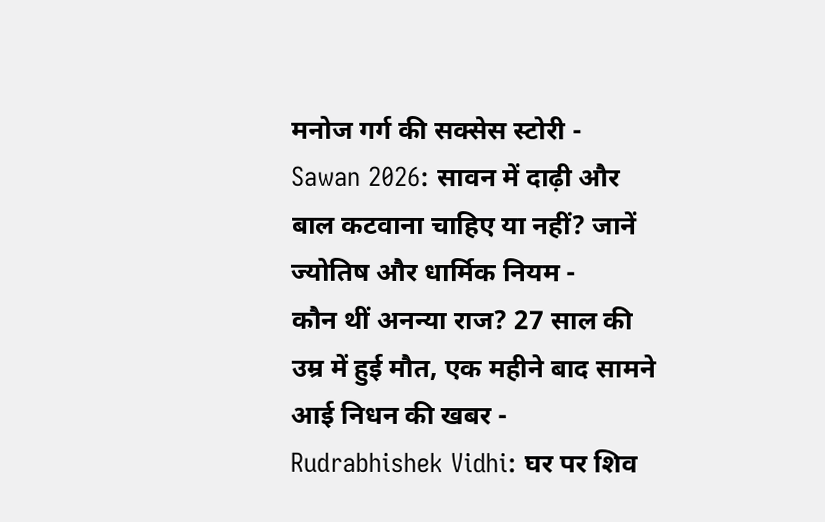मनोज गर्ग की सक्सेस स्टोरी -
Sawan 2026: सावन में दाढ़ी और बाल कटवाना चाहिए या नहीं? जानें ज्योतिष और धार्मिक नियम -
कौन थीं अनन्या राज? 27 साल की उम्र में हुई मौत, एक महीने बाद सामने आई निधन की खबर -
Rudrabhishek Vidhi: घर पर शिव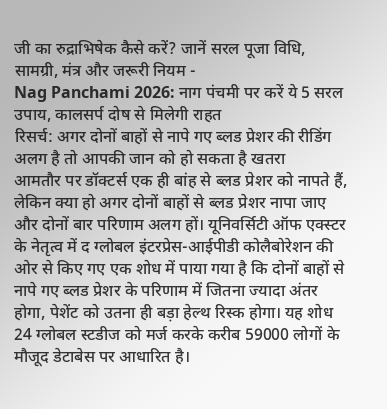जी का रुद्राभिषेक कैसे करें? जानें सरल पूजा विधि, सामग्री, मंत्र और जरूरी नियम -
Nag Panchami 2026: नाग पंचमी पर करें ये 5 सरल उपाय, कालसर्प दोष से मिलेगी राहत
रिसर्च: अगर दोनों बाहों से नापे गए ब्लड प्रेशर की रीडिंग अलग है तो आपकी जान को हो सकता है खतरा
आमतौर पर डॉक्टर्स एक ही बांह से ब्लड प्रेशर को नापते हैं, लेकिन क्या हो अगर दोनों बाहों से ब्लड प्रेशर नापा जाए और दोनों बार परिणाम अलग हों। यूनिवर्सिटी ऑफ एक्स्टर के नेतृत्व में द ग्लोबल इंटरप्रेस-आईपीडी कोलैबोरेशन की ओर से किए गए एक शोध में पाया गया है कि दोनों बाहों से नापे गए ब्लड प्रेशर के परिणाम में जितना ज्यादा अंतर होगा, पेशेंट को उतना ही बड़ा हेल्थ रिस्क होगा। यह शोध 24 ग्लोबल स्टडीज को मर्ज करके करीब 59000 लोगों के मौजूद डेटाबेस पर आधारित है।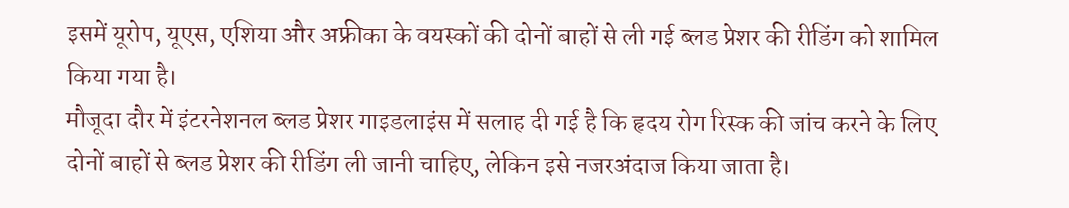इसमें यूरोप, यूएस, एशिया और अफ्रीका के वयस्कों की दोनों बाहों से ली गई ब्लड प्रेशर की रीडिंग को शामिल किया गया है।
मौजूदा दौर में इंटरनेशनल ब्लड प्रेशर गाइडलाइंस में सलाह दी गई है कि हृदय रोग रिस्क की जांच करने के लिए दोनों बाहों से ब्लड प्रेशर की रीडिंग ली जानी चाहिए, लेकिन इसे नजरअंदाज किया जाता है।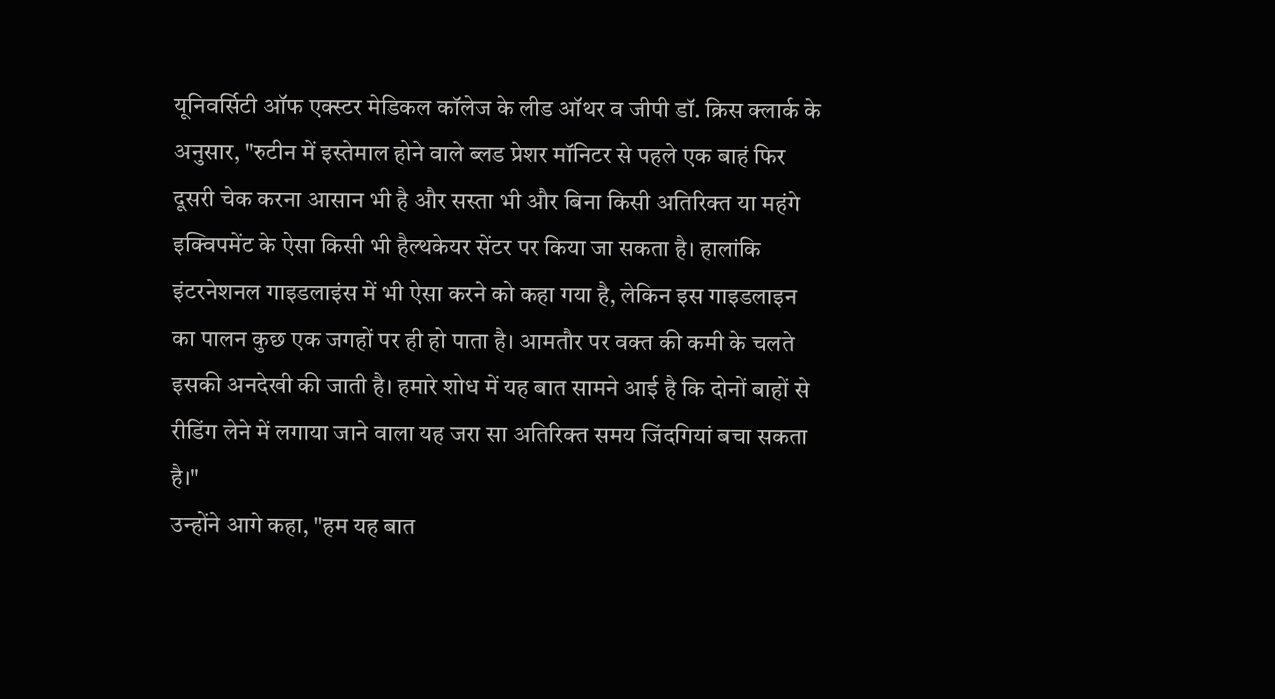यूनिवर्सिटी ऑफ एक्स्टर मेडिकल कॉलेज के लीड ऑथर व जीपी डॉ. क्रिस क्लार्क के अनुसार, "रुटीन में इस्तेमाल होने वाले ब्लड प्रेशर मॉनिटर से पहले एक बाहं फिर दूसरी चेक करना आसान भी है और सस्ता भी और बिना किसी अतिरिक्त या महंगे इक्विपमेंट के ऐसा किसी भी हैल्थकेयर सेंटर पर किया जा सकता है। हालांकि इंटरनेशनल गाइडलाइंस में भी ऐसा करने को कहा गया है, लेकिन इस गाइडलाइन का पालन कुछ एक जगहों पर ही हो पाता है। आमतौर पर वक्त की कमी के चलते इसकी अनदेखी की जाती है। हमारे शोध में यह बात सामने आई है कि दोनों बाहों से रीडिंग लेने में लगाया जाने वाला यह जरा सा अतिरिक्त समय जिंदगियां बचा सकता है।"
उन्होंने आगे कहा, "हम यह बात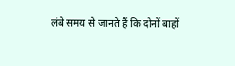लंबे समय से जानते हैं कि दोनों बाहों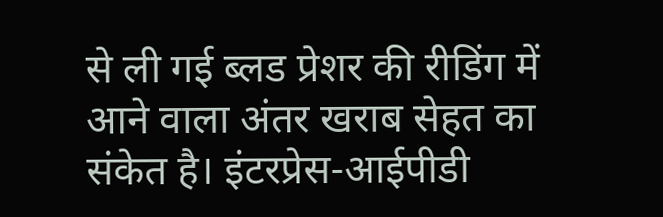से ली गई ब्लड प्रेशर की रीडिंग में आने वाला अंतर खराब सेहत का संकेत है। इंटरप्रेस-आईपीडी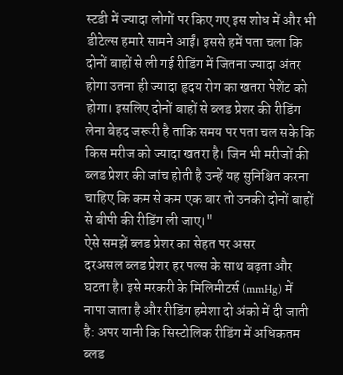स्टडी में ज्यादा लोगों पर किए गए इस शोध में और भी डीटेल्स हमारे सामने आईं। इससे हमें पता चला कि दोनों बाहों से ली गई रीडिंग में जितना ज्यादा अंतर होगा उतना ही ज्यादा हृदय रोग का खतरा पेशेंट को होगा। इसलिए दोनों बाहों से ब्लड प्रेशर की रीडिंग लेना बेहद जरूरी है ताकि समय पर पता चल सके कि किस मरीज को ज्यादा खतरा है। जिन भी मरीजों की ब्लड प्रेशर की जांच होती है उन्हें यह सुनिश्चित करना चाहिए कि कम से कम एक बार तो उनकी दोनों बाहों से बीपी की रीडिंग ली जाए।"
ऐसे समझें ब्लड प्रेशर का सेहत पर असर
दरअसल ब्लड प्रेशर हर पल्स के साथ बढ़ता और घटता है। इसे मरकरी के मिलिमीटर्स (mmHg) में नापा जाता है और रीडिंग हमेशा दो अंको में दी जाती है: अपर यानी कि सिस्टोलिक रीडिंग में अधिकतम ब्लड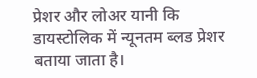प्रेशर और लोअर यानी कि डायस्टोलिक में न्यूनतम ब्लड प्रेशर बताया जाता है।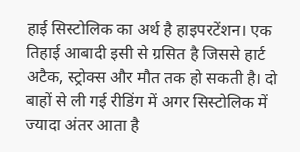हाई सिस्टोलिक का अर्थ है हाइपरटेंशन। एक तिहाई आबादी इसी से ग्रसित है जिससे हार्ट अटैक, स्ट्रोक्स और मौत तक हो सकती है। दो बाहों से ली गई रीडिंग में अगर सिस्टोलिक में ज्यादा अंतर आता है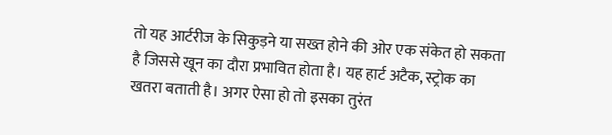तो यह आर्टरीज के सिकुड़ने या सख्त होने की ओर एक संकेत हो सकता है जिससे खून का दौरा प्रभावित होता है। यह हार्ट अटैक, स्ट्रोक का खतरा बताती है। अगर ऐसा हो तो इसका तुरंत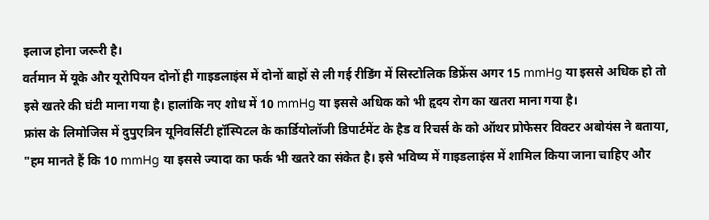इलाज होना जरूरी है।
वर्तमान में यूके और यूरोपियन दोनों ही गाइडलाइंस में दोनों बाहों से ली गई रीडिंग में सिस्टोलिक डिफ्रेंस अगर 15 mmHg या इससे अधिक हो तो इसे खतरे की घंटी माना गया है। हालांकि नए शोध में 10 mmHg या इससे अधिक को भी हृदय रोग का खतरा माना गया है।
फ्रांस के लिमोजिस में दुपुएत्रिन यूनिवर्सिटी हॉस्पिटल के कार्डियोलॉजी डिपार्टमेंट के हैड व रिचर्स के को ऑथर प्रोफेसर विक्टर अबोयंस ने बताया, "हम मानते हैं कि 10 mmHg या इससे ज्यादा का फर्क भी खतरे का संकेत है। इसे भविष्य में गाइडलाइंस में शामिल किया जाना चाहिए और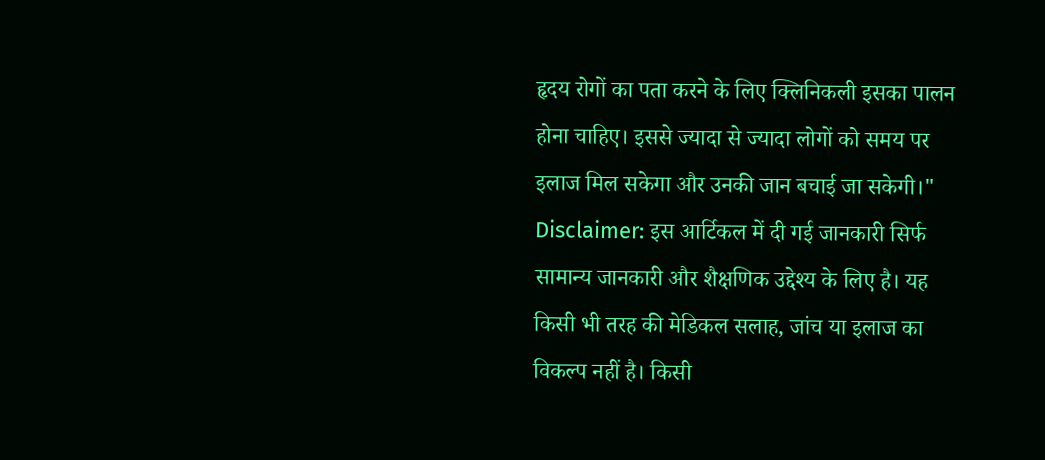हृदय रोगों का पता करने के लिए क्लिनिकली इसका पालन होना चाहिए। इससे ज्यादा से ज्यादा लोगों को समय पर इलाज मिल सकेगा और उनकी जान बचाई जा सकेगी।"
Disclaimer: इस आर्टिकल में दी गई जानकारी सिर्फ सामान्य जानकारी और शैक्षणिक उद्देश्य के लिए है। यह किसी भी तरह की मेडिकल सलाह, जांच या इलाज का विकल्प नहीं है। किसी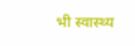भी स्वास्थ्य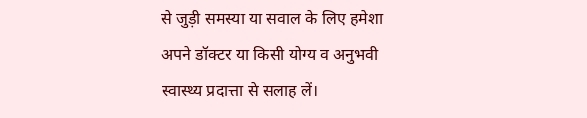से जुड़ी समस्या या सवाल के लिए हमेशा अपने डॉक्टर या किसी योग्य व अनुभवी स्वास्थ्य प्रदात्ता से सलाह लें।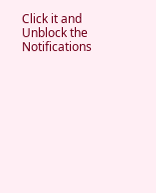Click it and Unblock the Notifications